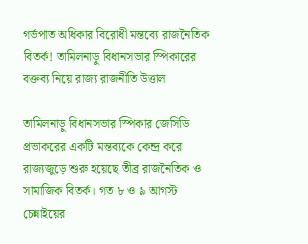গর্ভপাত অধিকার বিরোধী মন্তব্যে রাজনৈতিক বিতর্ক! তামিলনাড়ু বিধানসভার স্পিকারের বক্তব্য নিয়ে রাজ্য রাজনীতি উত্তাল

তামিলনাড়ু বিধানসভার স্পিকার জেসিডি প্রভাকরের একটি মন্তব্যকে কেন্দ্র করে রাজ্যজুড়ে শুরু হয়েছে তীব্র রাজনৈতিক ও সামাজিক বিতর্ক। গত ৮ ও ৯ আগস্ট চেন্নাইয়ের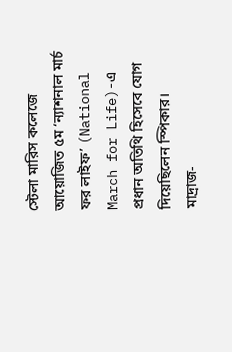স্টেলা মারিস কলেজে আয়োজিত ৫ম ‘ন্যাশনাল মার্চ ফর লাইফ’ (National March for Life)-এ প্রধান অতিথি হিসেবে যোগ দিয়েছিলেন স্পিকার। মাদ্রাজ-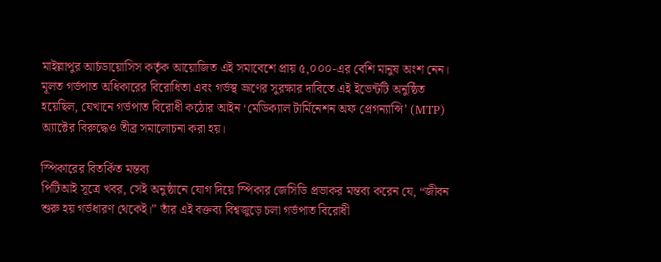মাইল্লাপুর আর্চডায়োসিস কর্তৃক আয়োজিত এই সমাবেশে প্রায় ৫,০০০-এর বেশি মানুষ অংশ নেন। মূলত গর্ভপাত অধিকারের বিরোধিতা এবং গর্ভস্থ ভ্রূণের সুরক্ষার দাবিতে এই ইভেন্টটি অনুষ্ঠিত হয়েছিল, যেখানে গর্ভপাত বিরোধী কঠোর আইন ‘মেডিক্যাল টার্মিনেশন অফ প্রেগন্যান্সি’ (MTP) অ্যাক্টের বিরুদ্ধেও তীব্র সমালোচনা করা হয়।

স্পিকারের বিতর্কিত মন্তব্য
পিটিআই সূত্রে খবর, সেই অনুষ্ঠানে যোগ দিয়ে স্পিকার জেসিডি প্রভাকর মন্তব্য করেন যে, “জীবন শুরু হয় গর্ভধারণ থেকেই।” তাঁর এই বক্তব্য বিশ্বজুড়ে চলা গর্ভপাত বিরোধী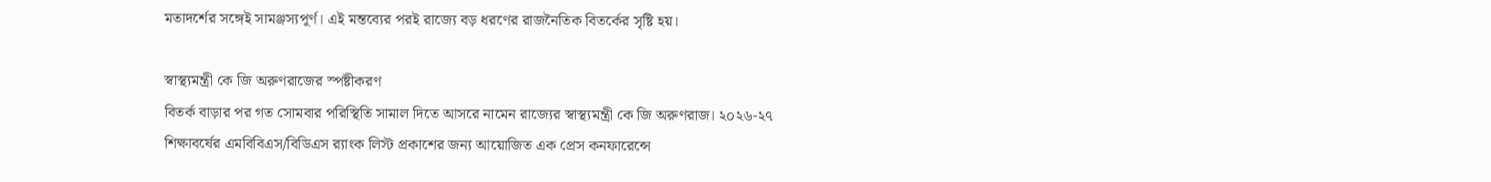মতাদর্শের সঙ্গেই সামঞ্জস্যপূর্ণ। এই মন্তব্যের পরই রাজ্যে বড় ধরণের রাজনৈতিক বিতর্কের সৃষ্টি হয়।

স্বাস্থ্যমন্ত্রী কে জি অরুণরাজের স্পষ্টীকরণ
বিতর্ক বাড়ার পর গত সোমবার পরিস্থিতি সামাল দিতে আসরে নামেন রাজ্যের স্বাস্থ্যমন্ত্রী কে জি অরুণরাজ। ২০২৬-২৭ শিক্ষাবর্ষের এমবিবিএস/বিডিএস র‍্যাংক লিস্ট প্রকাশের জন্য আয়োজিত এক প্রেস কনফারেন্সে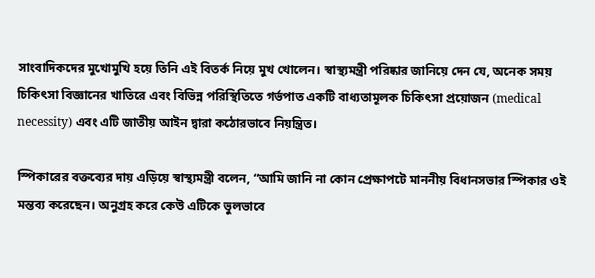সাংবাদিকদের মুখোমুখি হয়ে তিনি এই বিতর্ক নিয়ে মুখ খোলেন। স্বাস্থ্যমন্ত্রী পরিষ্কার জানিয়ে দেন যে, অনেক সময় চিকিৎসা বিজ্ঞানের খাতিরে এবং বিভিন্ন পরিস্থিতিতে গর্ভপাত একটি বাধ্যতামূলক চিকিৎসা প্রয়োজন (medical necessity) এবং এটি জাতীয় আইন দ্বারা কঠোরভাবে নিয়ন্ত্রিত।

স্পিকারের বক্তব্যের দায় এড়িয়ে স্বাস্থ্যমন্ত্রী বলেন, “আমি জানি না কোন প্রেক্ষাপটে মাননীয় বিধানসভার স্পিকার ওই মন্তব্য করেছেন। অনুগ্রহ করে কেউ এটিকে ভুলভাবে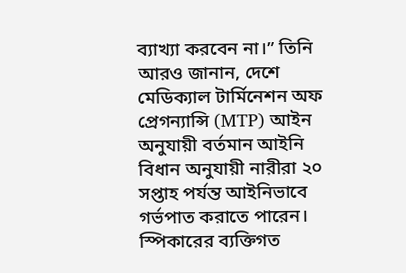ব্যাখ্যা করবেন না।” তিনি আরও জানান, দেশে মেডিক্যাল টার্মিনেশন অফ প্রেগন্যান্সি (MTP) আইন অনুযায়ী বর্তমান আইনি বিধান অনুযায়ী নারীরা ২০ সপ্তাহ পর্যন্ত আইনিভাবে গর্ভপাত করাতে পারেন। স্পিকারের ব্যক্তিগত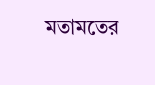মতামতের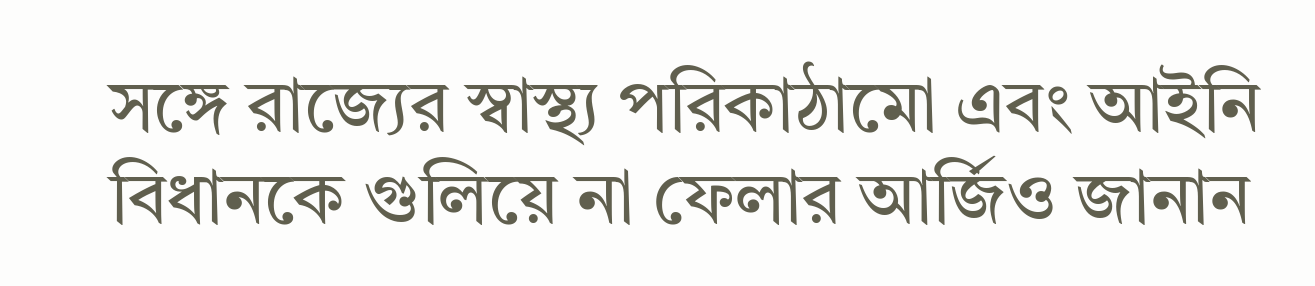সঙ্গে রাজ্যের স্বাস্থ্য পরিকাঠামো এবং আইনি বিধানকে গুলিয়ে না ফেলার আর্জিও জানান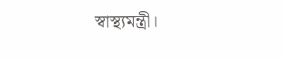স্বাস্থ্যমন্ত্রী।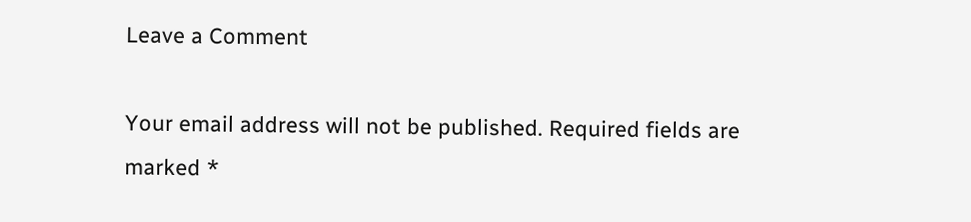Leave a Comment

Your email address will not be published. Required fields are marked *